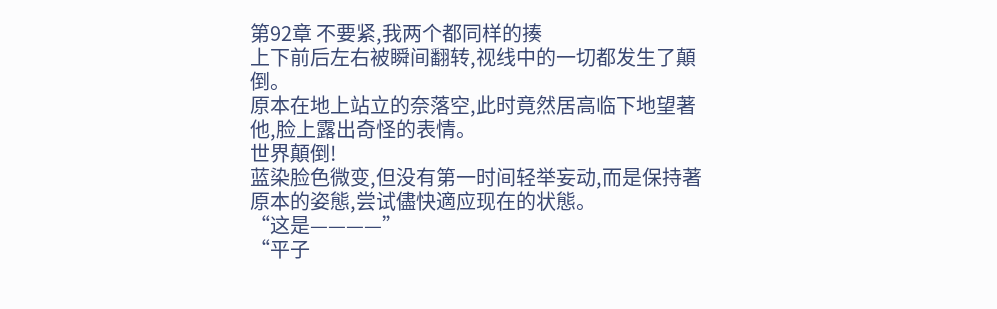第92章 不要紧,我两个都同样的揍
上下前后左右被瞬间翻转,视线中的一切都发生了顛倒。
原本在地上站立的奈落空,此时竟然居高临下地望著他,脸上露出奇怪的表情。
世界顛倒!
蓝染脸色微变,但没有第一时间轻举妄动,而是保持著原本的姿態,尝试儘快適应现在的状態。
“这是————”
“平子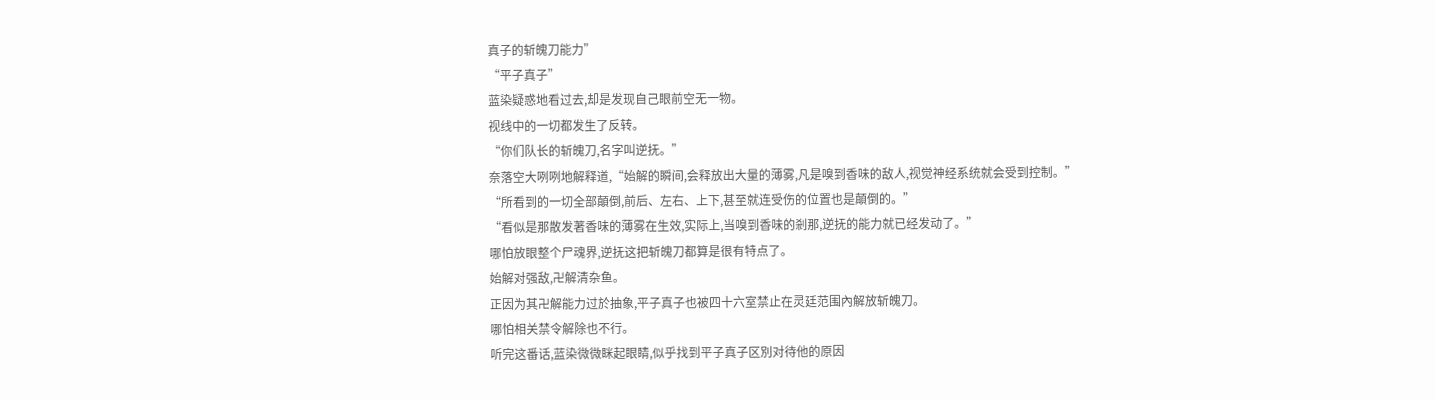真子的斩魄刀能力”
“平子真子”
蓝染疑惑地看过去,却是发现自己眼前空无一物。
视线中的一切都发生了反转。
“你们队长的斩魄刀,名字叫逆抚。”
奈落空大咧咧地解释道,“始解的瞬间,会释放出大量的薄雾,凡是嗅到香味的敌人,视觉神经系统就会受到控制。”
“所看到的一切全部顛倒,前后、左右、上下,甚至就连受伤的位置也是顛倒的。”
“看似是那散发著香味的薄雾在生效,实际上,当嗅到香味的剎那,逆抚的能力就已经发动了。”
哪怕放眼整个尸魂界,逆抚这把斩魄刀都算是很有特点了。
始解对强敌,卍解清杂鱼。
正因为其卍解能力过於抽象,平子真子也被四十六室禁止在灵廷范围內解放斩魄刀。
哪怕相关禁令解除也不行。
听完这番话,蓝染微微眯起眼睛,似乎找到平子真子区別对待他的原因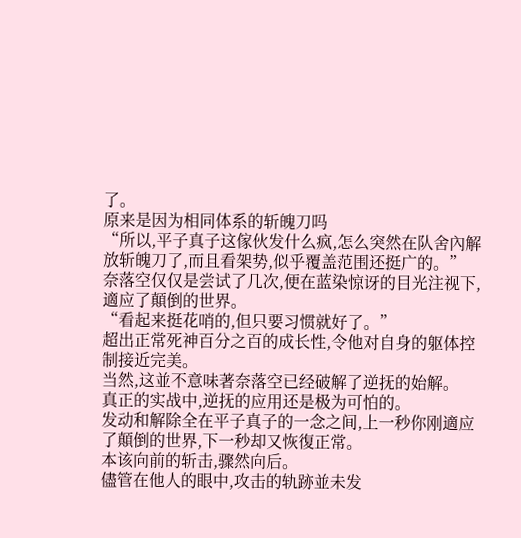了。
原来是因为相同体系的斩魄刀吗
“所以,平子真子这傢伙发什么疯,怎么突然在队舍內解放斩魄刀了,而且看架势,似乎覆盖范围还挺广的。”
奈落空仅仅是尝试了几次,便在蓝染惊讶的目光注视下,適应了顛倒的世界。
“看起来挺花哨的,但只要习惯就好了。”
超出正常死神百分之百的成长性,令他对自身的躯体控制接近完美。
当然,这並不意味著奈落空已经破解了逆抚的始解。
真正的实战中,逆抚的应用还是极为可怕的。
发动和解除全在平子真子的一念之间,上一秒你刚適应了顛倒的世界,下一秒却又恢復正常。
本该向前的斩击,骤然向后。
儘管在他人的眼中,攻击的轨跡並未发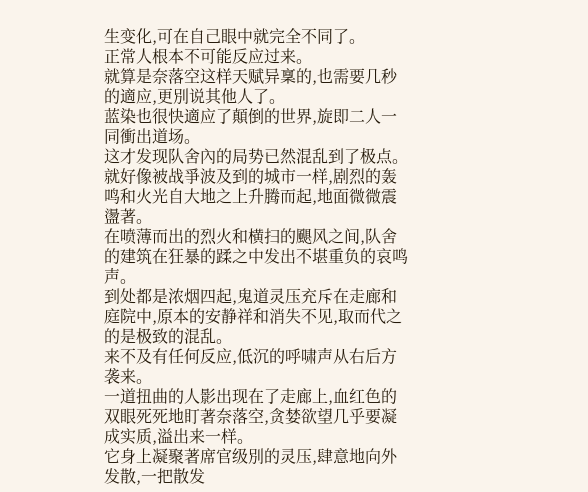生变化,可在自己眼中就完全不同了。
正常人根本不可能反应过来。
就算是奈落空这样天赋异稟的,也需要几秒的適应,更別说其他人了。
蓝染也很快適应了顛倒的世界,旋即二人一同衝出道场。
这才发现队舍內的局势已然混乱到了极点。
就好像被战爭波及到的城市一样,剧烈的轰鸣和火光自大地之上升腾而起,地面微微震盪著。
在喷薄而出的烈火和横扫的颶风之间,队舍的建筑在狂暴的蹂之中发出不堪重负的哀鸣声。
到处都是浓烟四起,鬼道灵压充斥在走廊和庭院中,原本的安静祥和消失不见,取而代之的是极致的混乱。
来不及有任何反应,低沉的呼啸声从右后方袭来。
一道扭曲的人影出现在了走廊上,血红色的双眼死死地盯著奈落空,贪婪欲望几乎要凝成实质,溢出来一样。
它身上凝聚著席官级別的灵压,肆意地向外发散,一把散发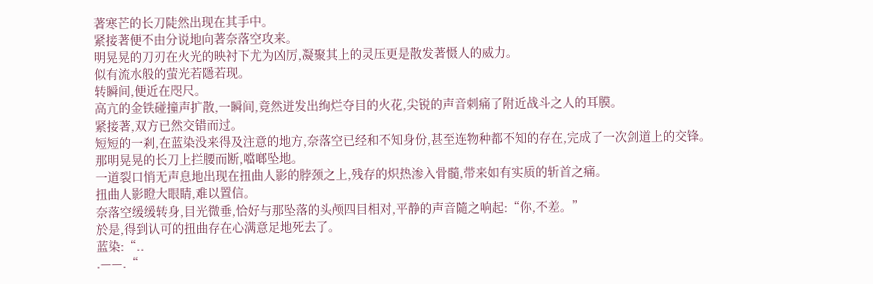著寒芒的长刀陡然出现在其手中。
紧接著便不由分说地向著奈落空攻来。
明晃晃的刀刃在火光的映衬下尤为凶厉,凝聚其上的灵压更是散发著慑人的威力。
似有流水般的萤光若隱若现。
转瞬间,便近在咫尺。
高亢的金铁碰撞声扩散,一瞬间,竟然迸发出绚烂夺目的火花,尖锐的声音刺痛了附近战斗之人的耳膜。
紧接著,双方已然交错而过。
短短的一剎,在蓝染没来得及注意的地方,奈落空已经和不知身份,甚至连物种都不知的存在,完成了一次剑道上的交锋。
那明晃晃的长刀上拦腰而断,噹啷坠地。
一道裂口悄无声息地出现在扭曲人影的脖颈之上,残存的炽热渗入骨髓,带来如有实质的斩首之痛。
扭曲人影瞪大眼睛,难以置信。
奈落空缓缓转身,目光微垂,恰好与那坠落的头颅四目相对,平静的声音隨之响起:“你,不差。”
於是,得到认可的扭曲存在心满意足地死去了。
蓝染:“..
.——.“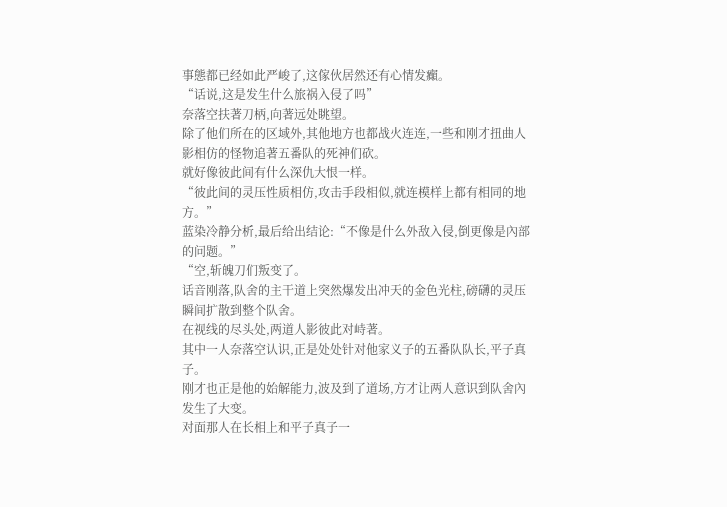事態都已经如此严峻了,这傢伙居然还有心情发癲。
“话说,这是发生什么旅祸入侵了吗”
奈落空扶著刀柄,向著远处眺望。
除了他们所在的区域外,其他地方也都战火连连,一些和刚才扭曲人影相仿的怪物追著五番队的死神们砍。
就好像彼此间有什么深仇大恨一样。
“彼此间的灵压性质相仿,攻击手段相似,就连模样上都有相同的地方。”
蓝染冷静分析,最后给出结论:“不像是什么外敌入侵,倒更像是內部的问题。”
“空,斩魄刀们叛变了。
话音刚落,队舍的主干道上突然爆发出冲天的金色光柱,磅礴的灵压瞬间扩散到整个队舍。
在视线的尽头处,两道人影彼此对峙著。
其中一人奈落空认识,正是处处针对他家义子的五番队队长,平子真子。
刚才也正是他的始解能力,波及到了道场,方才让两人意识到队舍內发生了大变。
对面那人在长相上和平子真子一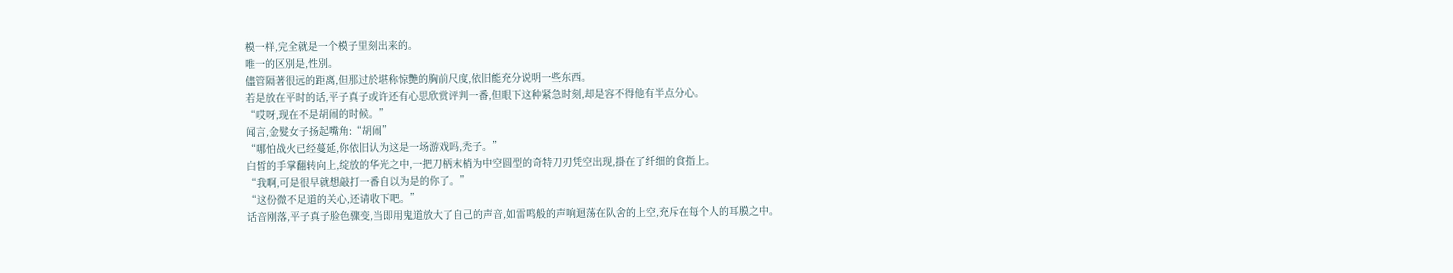模一样,完全就是一个模子里刻出来的。
唯一的区別是,性別。
儘管隔著很远的距离,但那过於堪称惊艷的胸前尺度,依旧能充分说明一些东西。
若是放在平时的话,平子真子或许还有心思欣赏评判一番,但眼下这种紧急时刻,却是容不得他有半点分心。
“哎呀,现在不是胡闹的时候。”
闻言,金髮女子扬起嘴角:“胡闹”
“哪怕战火已经蔓延,你依旧认为这是一场游戏吗,禿子。”
白皙的手掌翻转向上,绽放的华光之中,一把刀柄末梢为中空圆型的奇特刀刃凭空出现,掛在了纤细的食指上。
“我啊,可是很早就想敲打一番自以为是的你了。”
“这份微不足道的关心,还请收下吧。”
话音刚落,平子真子脸色骤变,当即用鬼道放大了自己的声音,如雷鸣般的声响迴荡在队舍的上空,充斥在每个人的耳膜之中。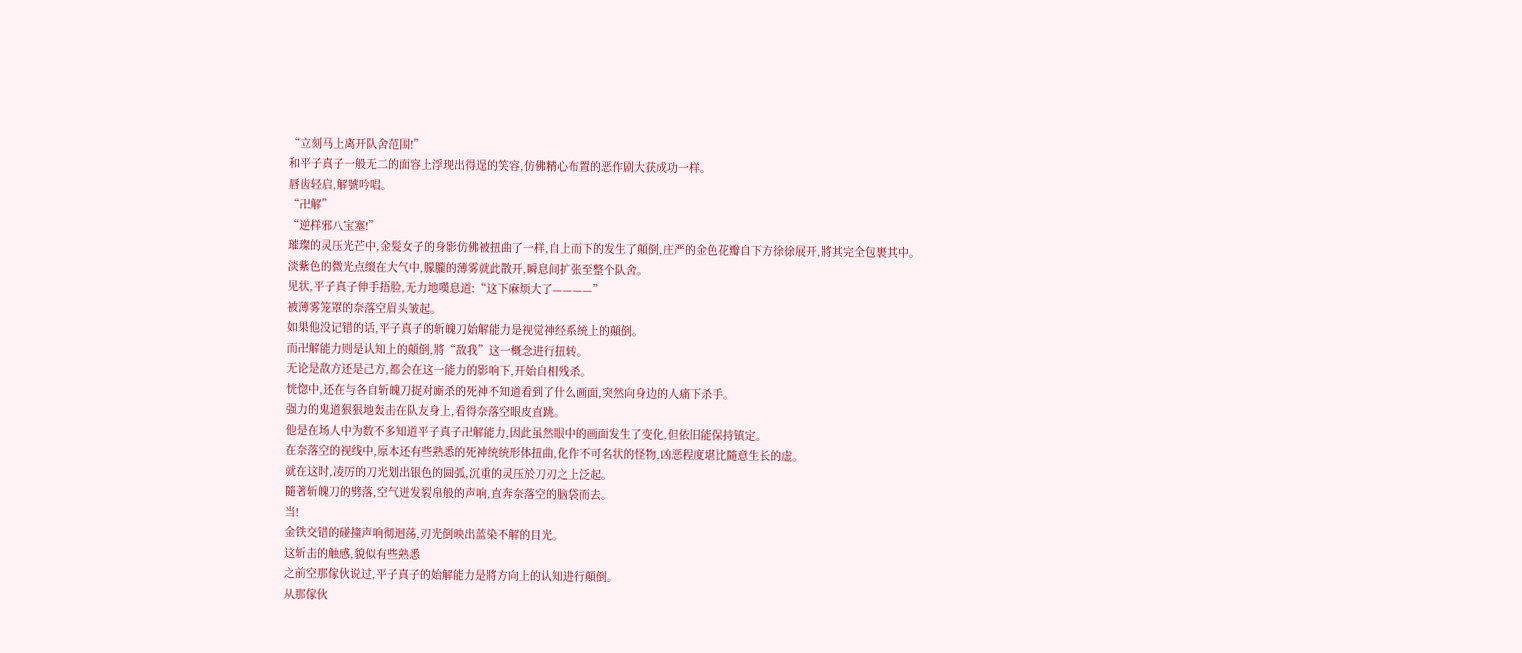“立刻马上离开队舍范围!”
和平子真子一般无二的面容上浮现出得逞的笑容,仿佛精心布置的恶作剧大获成功一样。
唇齿轻启,解號吟唱。
“卍解”
“逆样邪八宝塞!”
璀璨的灵压光芒中,金髮女子的身影仿佛被扭曲了一样,自上而下的发生了顛倒,庄严的金色花瓣自下方徐徐展开,將其完全包裹其中。
淡紫色的微光点缀在大气中,朦朧的薄雾就此散开,瞬息间扩张至整个队舍。
见状,平子真子伸手捂脸,无力地嘆息道:“这下麻烦大了————”
被薄雾笼罩的奈落空眉头皱起。
如果他没记错的话,平子真子的斩魄刀始解能力是视觉神经系统上的顛倒。
而卍解能力则是认知上的顛倒,將“敌我”这一概念进行扭转。
无论是敌方还是己方,都会在这一能力的影响下,开始自相残杀。
恍惚中,还在与各自斩魄刀捉对廝杀的死神不知道看到了什么画面,突然向身边的人痛下杀手。
强力的鬼道狠狠地轰击在队友身上,看得奈落空眼皮直跳。
他是在场人中为数不多知道平子真子卍解能力,因此虽然眼中的画面发生了变化,但依旧能保持镇定。
在奈落空的视线中,原本还有些熟悉的死神统统形体扭曲,化作不可名状的怪物,凶恶程度堪比隨意生长的虚。
就在这时,凌厉的刀光划出银色的圆弧,沉重的灵压於刀刃之上泛起。
隨著斩魄刀的劈落,空气迸发裂帛般的声响,直奔奈落空的脑袋而去。
当!
金铁交错的碰撞声响彻迴荡,刃光倒映出蓝染不解的目光。
这斩击的触感,貌似有些熟悉
之前空那傢伙说过,平子真子的始解能力是將方向上的认知进行顛倒。
从那傢伙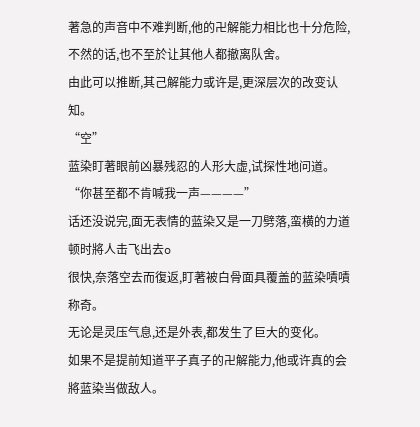著急的声音中不难判断,他的卍解能力相比也十分危险,不然的话,也不至於让其他人都撤离队舍。
由此可以推断,其己解能力或许是,更深层次的改变认知。
“空”
蓝染盯著眼前凶暴残忍的人形大虚,试探性地问道。
“你甚至都不肯喊我一声————”
话还没说完,面无表情的蓝染又是一刀劈落,蛮横的力道顿时將人击飞出去o
很快,奈落空去而復返,盯著被白骨面具覆盖的蓝染嘖嘖称奇。
无论是灵压气息,还是外表,都发生了巨大的变化。
如果不是提前知道平子真子的卍解能力,他或许真的会將蓝染当做敌人。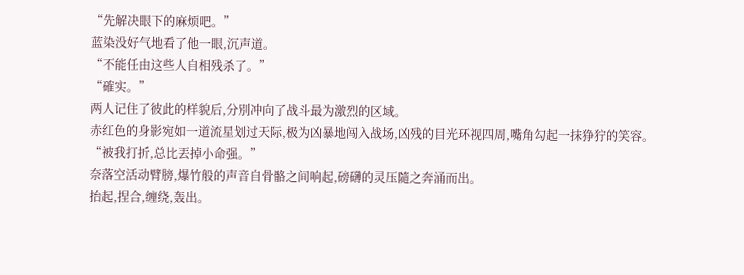“先解决眼下的麻烦吧。”
蓝染没好气地看了他一眼,沉声道。
“不能任由这些人自相残杀了。”
“確实。”
两人记住了彼此的样貌后,分別冲向了战斗最为激烈的区域。
赤红色的身影宛如一道流星划过天际,极为凶暴地闯入战场,凶残的目光环视四周,嘴角勾起一抹狰狞的笑容。
“被我打折,总比丟掉小命强。”
奈落空活动臂膀,爆竹般的声音自骨骼之间响起,磅礴的灵压隨之奔涌而出。
抬起,捏合,缠绕,轰出。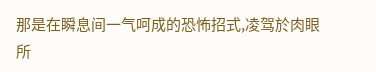那是在瞬息间一气呵成的恐怖招式,凌驾於肉眼所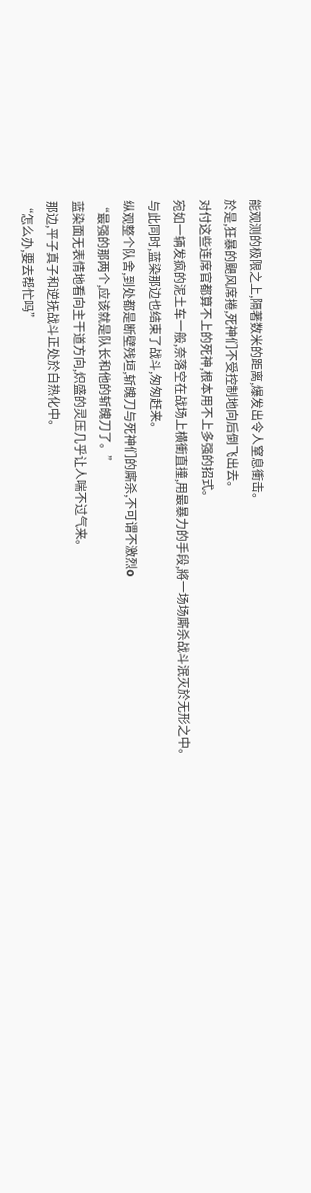能观测的极限之上,隔著数米的距离,爆发出令人窒息衝击。
於是,狂暴的颶风席捲,死神们不受控制地向后倒飞出去。
对付这些连席官都算不上的死神,根本用不上多强的招式。
宛如一辆发疯的泥土车一般,奈落空在战场上横衝直撞,用最暴力的手段,將一场场廝杀战斗泯灭於无形之中。
与此同时,蓝染那边也结束了战斗,匆匆赶来。
纵观整个队舍,到处都是断壁残垣,斩魄刀与死神们的廝杀,不可谓不激烈o
“最强的那两个,应该就是队长和他的斩魄刀了。”
蓝染面无表情地看向主干道方向,炽盛的灵压几乎让人喘不过气来。
那边,平子真子和逆抚战斗正处於白热化中。
“怎么办,要去帮忙吗”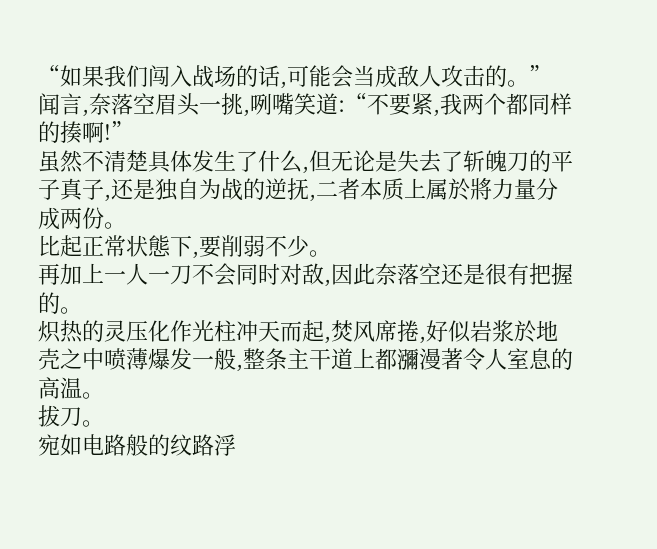“如果我们闯入战场的话,可能会当成敌人攻击的。”
闻言,奈落空眉头一挑,咧嘴笑道:“不要紧,我两个都同样的揍啊!”
虽然不清楚具体发生了什么,但无论是失去了斩魄刀的平子真子,还是独自为战的逆抚,二者本质上属於將力量分成两份。
比起正常状態下,要削弱不少。
再加上一人一刀不会同时对敌,因此奈落空还是很有把握的。
炽热的灵压化作光柱冲天而起,焚风席捲,好似岩浆於地壳之中喷薄爆发一般,整条主干道上都瀰漫著令人室息的高温。
拔刀。
宛如电路般的纹路浮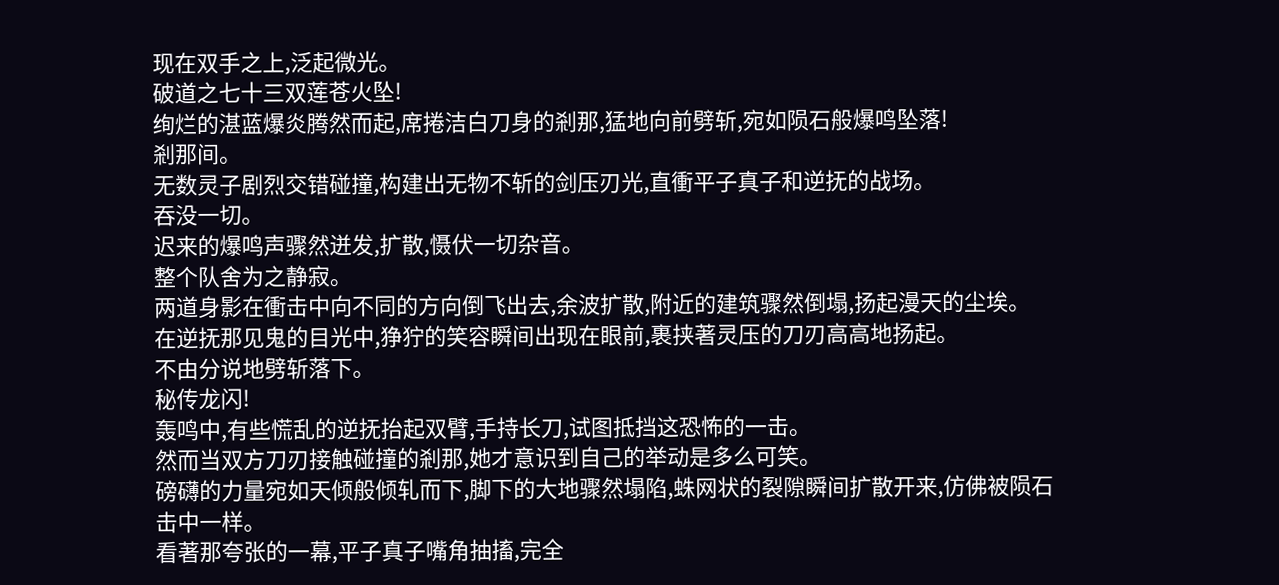现在双手之上,泛起微光。
破道之七十三双莲苍火坠!
绚烂的湛蓝爆炎腾然而起,席捲洁白刀身的剎那,猛地向前劈斩,宛如陨石般爆鸣坠落!
剎那间。
无数灵子剧烈交错碰撞,构建出无物不斩的剑压刃光,直衝平子真子和逆抚的战场。
吞没一切。
迟来的爆鸣声骤然迸发,扩散,慑伏一切杂音。
整个队舍为之静寂。
两道身影在衝击中向不同的方向倒飞出去,余波扩散,附近的建筑骤然倒塌,扬起漫天的尘埃。
在逆抚那见鬼的目光中,狰狞的笑容瞬间出现在眼前,裹挟著灵压的刀刃高高地扬起。
不由分说地劈斩落下。
秘传龙闪!
轰鸣中,有些慌乱的逆抚抬起双臂,手持长刀,试图抵挡这恐怖的一击。
然而当双方刀刃接触碰撞的剎那,她才意识到自己的举动是多么可笑。
磅礴的力量宛如天倾般倾轧而下,脚下的大地骤然塌陷,蛛网状的裂隙瞬间扩散开来,仿佛被陨石击中一样。
看著那夸张的一幕,平子真子嘴角抽搐,完全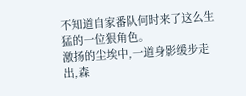不知道自家番队何时来了这么生猛的一位狠角色。
激扬的尘埃中,一道身影缓步走出,森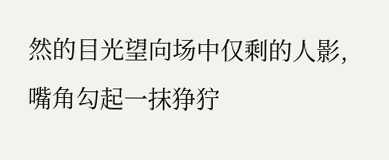然的目光望向场中仅剩的人影,嘴角勾起一抹狰狞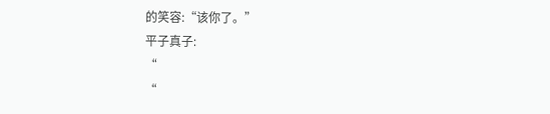的笑容:“该你了。”
平子真子:
“
“